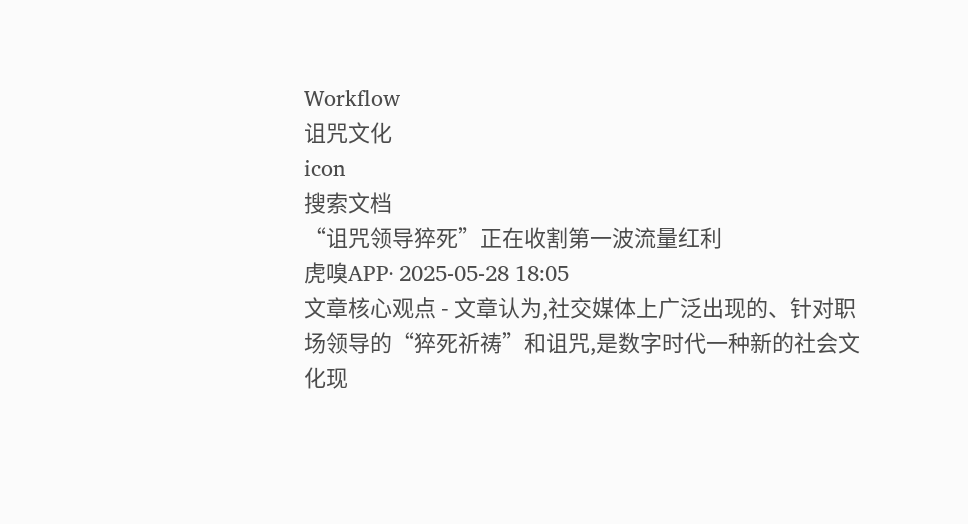Workflow
诅咒文化
icon
搜索文档
“诅咒领导猝死”正在收割第一波流量红利
虎嗅APP· 2025-05-28 18:05
文章核心观点 - 文章认为,社交媒体上广泛出现的、针对职场领导的“猝死祈祷”和诅咒,是数字时代一种新的社会文化现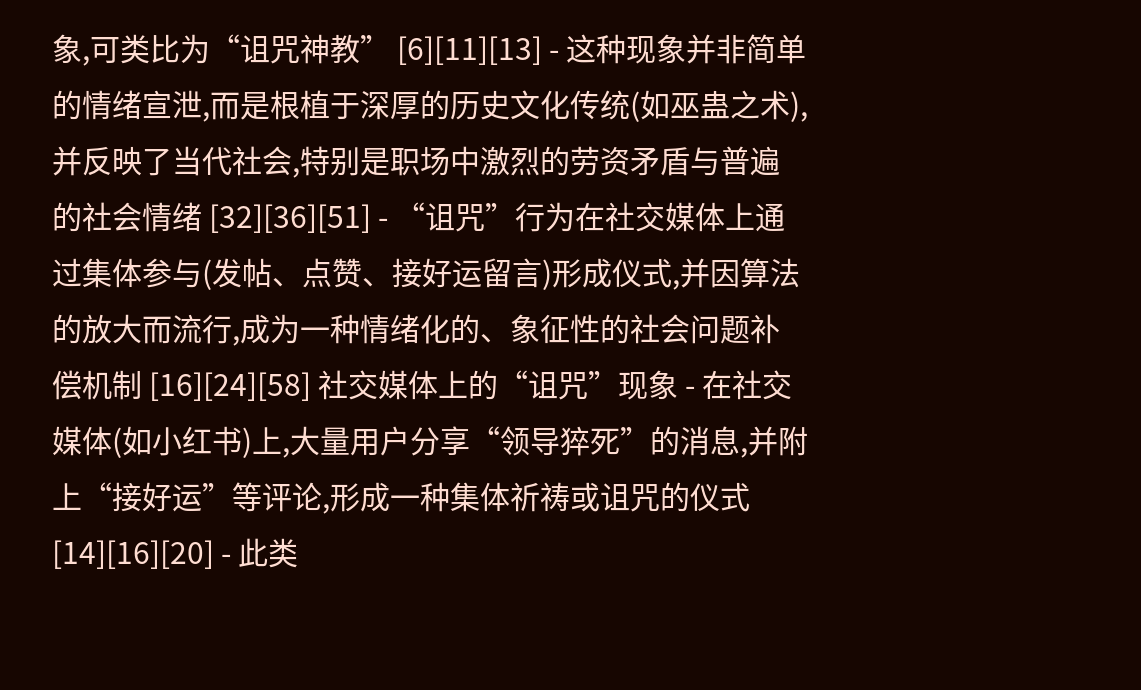象,可类比为“诅咒神教” [6][11][13] - 这种现象并非简单的情绪宣泄,而是根植于深厚的历史文化传统(如巫蛊之术),并反映了当代社会,特别是职场中激烈的劳资矛盾与普遍的社会情绪 [32][36][51] - “诅咒”行为在社交媒体上通过集体参与(发帖、点赞、接好运留言)形成仪式,并因算法的放大而流行,成为一种情绪化的、象征性的社会问题补偿机制 [16][24][58] 社交媒体上的“诅咒”现象 - 在社交媒体(如小红书)上,大量用户分享“领导猝死”的消息,并附上“接好运”等评论,形成一种集体祈祷或诅咒的仪式 [14][16][20] - 此类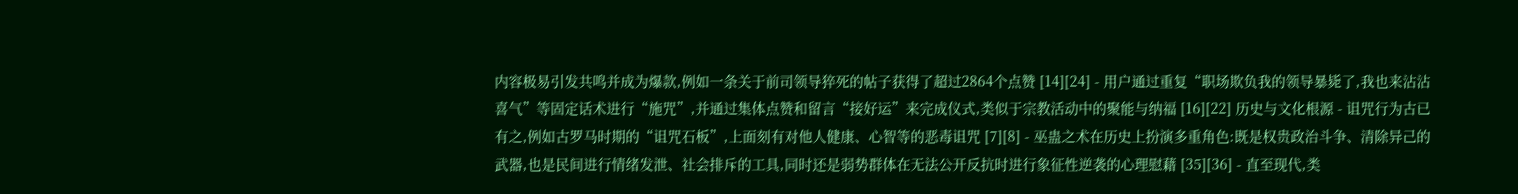内容极易引发共鸣并成为爆款,例如一条关于前司领导猝死的帖子获得了超过2864个点赞 [14][24] - 用户通过重复“职场欺负我的领导暴毙了,我也来沾沾喜气”等固定话术进行“施咒”,并通过集体点赞和留言“接好运”来完成仪式,类似于宗教活动中的聚能与纳福 [16][22] 历史与文化根源 - 诅咒行为古已有之,例如古罗马时期的“诅咒石板”,上面刻有对他人健康、心智等的恶毒诅咒 [7][8] - 巫蛊之术在历史上扮演多重角色:既是权贵政治斗争、清除异己的武器,也是民间进行情绪发泄、社会排斥的工具,同时还是弱势群体在无法公开反抗时进行象征性逆袭的心理慰藉 [35][36] - 直至现代,类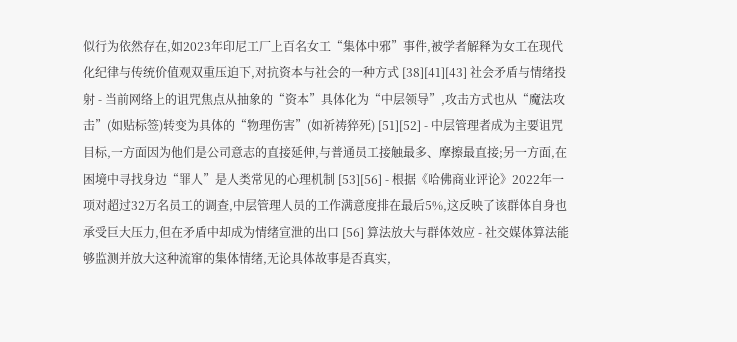似行为依然存在,如2023年印尼工厂上百名女工“集体中邪”事件,被学者解释为女工在现代化纪律与传统价值观双重压迫下,对抗资本与社会的一种方式 [38][41][43] 社会矛盾与情绪投射 - 当前网络上的诅咒焦点从抽象的“资本”具体化为“中层领导”,攻击方式也从“魔法攻击”(如贴标签)转变为具体的“物理伤害”(如祈祷猝死) [51][52] - 中层管理者成为主要诅咒目标,一方面因为他们是公司意志的直接延伸,与普通员工接触最多、摩擦最直接;另一方面,在困境中寻找身边“罪人”是人类常见的心理机制 [53][56] - 根据《哈佛商业评论》2022年一项对超过32万名员工的调查,中层管理人员的工作满意度排在最后5%,这反映了该群体自身也承受巨大压力,但在矛盾中却成为情绪宣泄的出口 [56] 算法放大与群体效应 - 社交媒体算法能够监测并放大这种流窜的集体情绪,无论具体故事是否真实,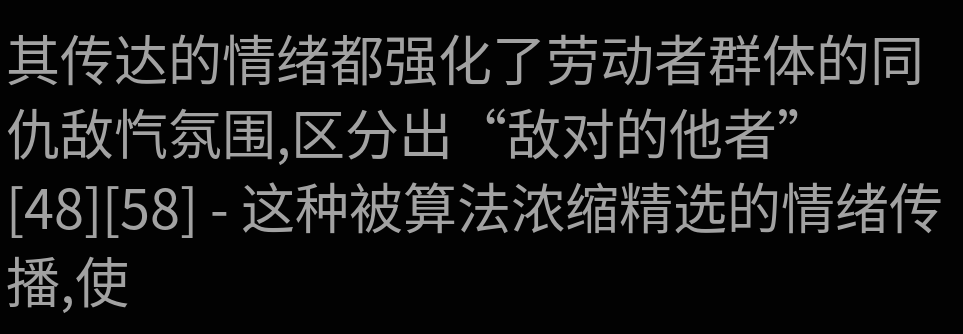其传达的情绪都强化了劳动者群体的同仇敌忾氛围,区分出“敌对的他者” [48][58] - 这种被算法浓缩精选的情绪传播,使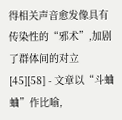得相关声音愈发像具有传染性的“邪术”,加剧了群体间的对立 [45][58] - 文章以“斗蛐蛐”作比喻,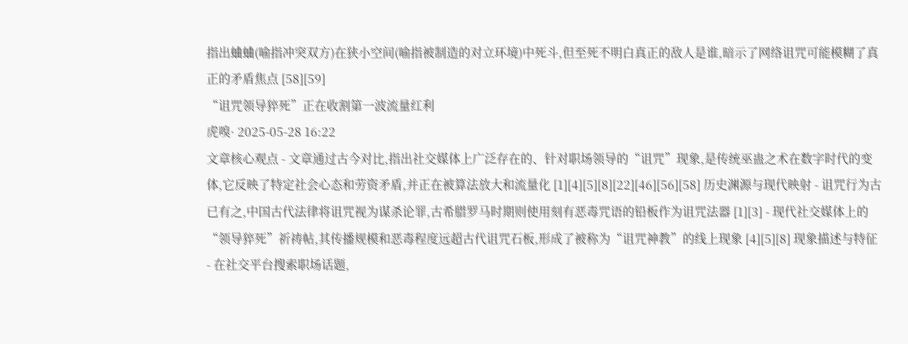指出蛐蛐(喻指冲突双方)在狭小空间(喻指被制造的对立环境)中死斗,但至死不明白真正的敌人是谁,暗示了网络诅咒可能模糊了真正的矛盾焦点 [58][59]
“诅咒领导猝死”正在收割第一波流量红利
虎嗅· 2025-05-28 16:22
文章核心观点 - 文章通过古今对比,指出社交媒体上广泛存在的、针对职场领导的“诅咒”现象,是传统巫蛊之术在数字时代的变体,它反映了特定社会心态和劳资矛盾,并正在被算法放大和流量化 [1][4][5][8][22][46][56][58] 历史渊源与现代映射 - 诅咒行为古已有之,中国古代法律将诅咒视为谋杀论罪,古希腊罗马时期则使用刻有恶毒咒语的铅板作为诅咒法器 [1][3] - 现代社交媒体上的“领导猝死”祈祷帖,其传播规模和恶毒程度远超古代诅咒石板,形成了被称为“诅咒神教”的线上现象 [4][5][8] 现象描述与特征 - 在社交平台搜索职场话题,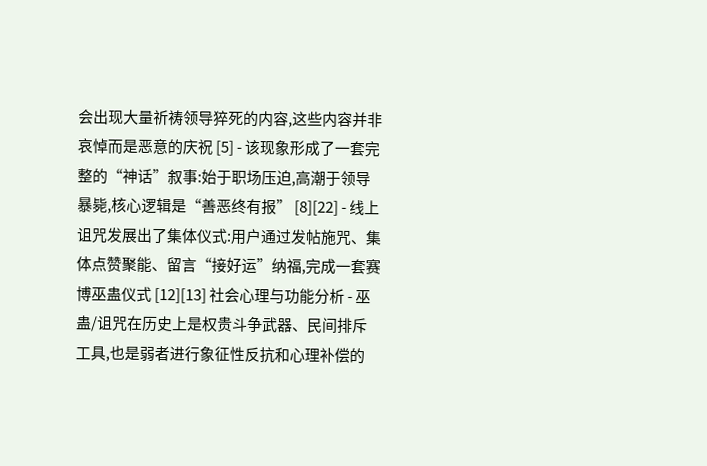会出现大量祈祷领导猝死的内容,这些内容并非哀悼而是恶意的庆祝 [5] - 该现象形成了一套完整的“神话”叙事:始于职场压迫,高潮于领导暴毙,核心逻辑是“善恶终有报” [8][22] - 线上诅咒发展出了集体仪式:用户通过发帖施咒、集体点赞聚能、留言“接好运”纳福,完成一套赛博巫蛊仪式 [12][13] 社会心理与功能分析 - 巫蛊/诅咒在历史上是权贵斗争武器、民间排斥工具,也是弱者进行象征性反抗和心理补偿的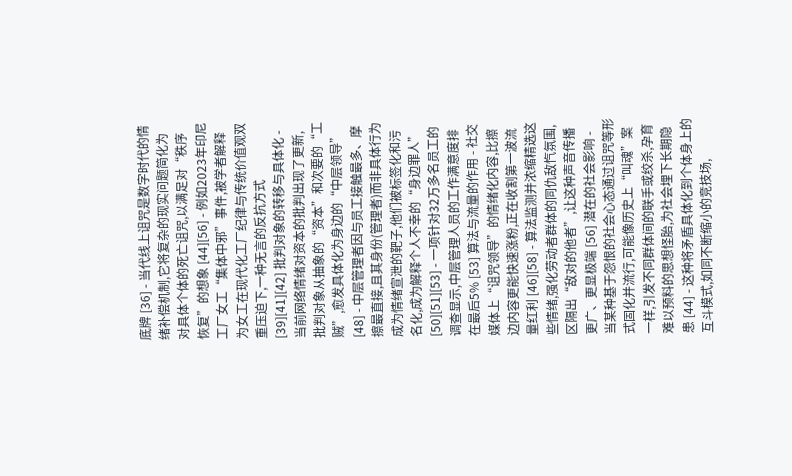底牌 [36] - 当代线上诅咒是数字时代的情绪补偿机制,它将复杂的现实问题简化为对具体个体的死亡诅咒,以满足对“秩序恢复”的想象 [44][56] - 例如2023年印尼工厂女工“集体中邪”事件,被学者解释为女工在现代化工厂纪律与传统价值观双重压迫下,一种无言的反抗方式 [39][41][42] 批判对象的转移与具体化 - 当前网络情绪对资本的批判出现了更新,批判对象从抽象的“资本”和次要的“工贼”,愈发具体化为身边的“中层领导” [48] - 中层管理者因与员工接触最多、摩擦最直接,且其身份(管理者)而非具体行为成为情绪宣泄的靶子,他们被标签化和污名化,成为解释个人不幸的“身边罪人” [50][51][53] - 一项针对32万多名员工的调查显示,中层管理人员的工作满意度排在最后5% [53] 算法与流量的作用 - 社交媒体上“诅咒领导”的情绪化内容,比擦边内容更能快速涨粉,正在收割第一波流量红利 [46][58] - 算法监测并浓缩精选这些情绪,强化劳动者群体的同仇敌忾氛围,区隔出“敌对的他者”,让这种声音传播更广、更显极端 [56] 潜在的社会影响 - 当某种基于怨恨的社会心态通过诅咒等形式固化并流行,可能像历史上“叫魂”案一样,引发不同群体间的联手或绞杀,孕育难以预料的思想怪胎,为社会埋下长期隐患 [44] - 这种将矛盾具体化到个体身上的互斗模式,如同不断缩小的竞技场,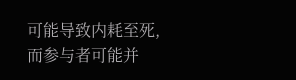可能导致内耗至死,而参与者可能并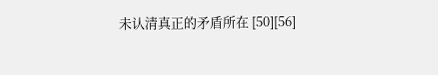未认清真正的矛盾所在 [50][56]